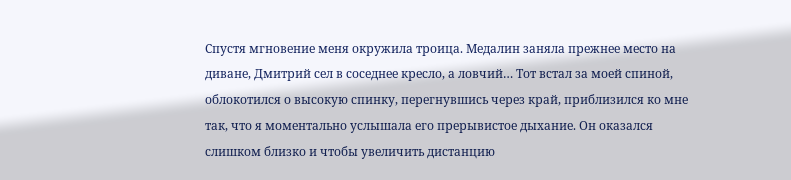Спустя мгновение меня окружила троица. Медалин заняла прежнее место на диване, Дмитрий сел в соседнее кресло, а ловчий… Тот встал за моей спиной, облокотился о высокую спинку, перегнувшись через край, приблизился ко мне так, что я моментально услышала его прерывистое дыхание. Он оказался слишком близко и чтобы увеличить дистанцию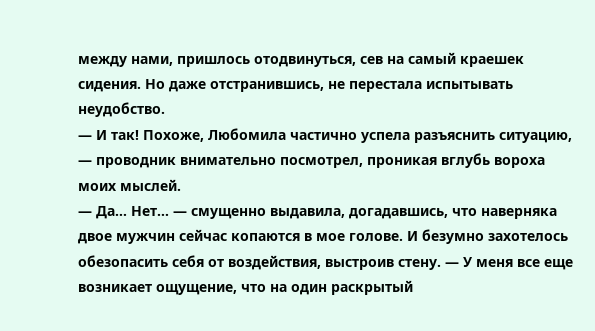между нами, пришлось отодвинуться, сев на самый краешек сидения. Но даже отстранившись, не перестала испытывать неудобство.
— И так! Похоже, Любомила частично успела разъяснить ситуацию, — проводник внимательно посмотрел, проникая вглубь вороха моих мыслей.
— Да… Нет… — смущенно выдавила, догадавшись, что наверняка двое мужчин сейчас копаются в мое голове. И безумно захотелось обезопасить себя от воздействия, выстроив стену. — У меня все еще возникает ощущение, что на один раскрытый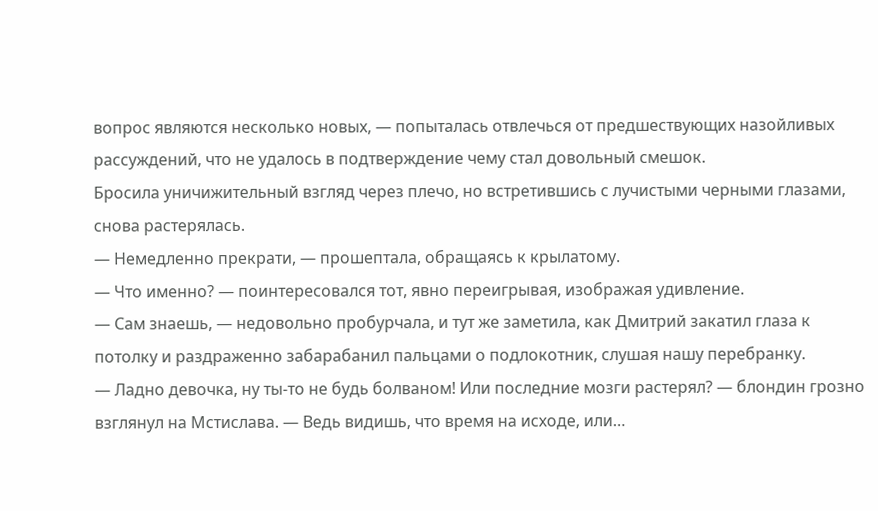вопрос являются несколько новых, — попыталась отвлечься от предшествующих назойливых рассуждений, что не удалось в подтверждение чему стал довольный смешок.
Бросила уничижительный взгляд через плечо, но встретившись с лучистыми черными глазами, снова растерялась.
— Немедленно прекрати, — прошептала, обращаясь к крылатому.
— Что именно? — поинтересовался тот, явно переигрывая, изображая удивление.
— Сам знаешь, — недовольно пробурчала, и тут же заметила, как Дмитрий закатил глаза к потолку и раздраженно забарабанил пальцами о подлокотник, слушая нашу перебранку.
— Ладно девочка, ну ты-то не будь болваном! Или последние мозги растерял? — блондин грозно взглянул на Мстислава. — Ведь видишь, что время на исходе, или…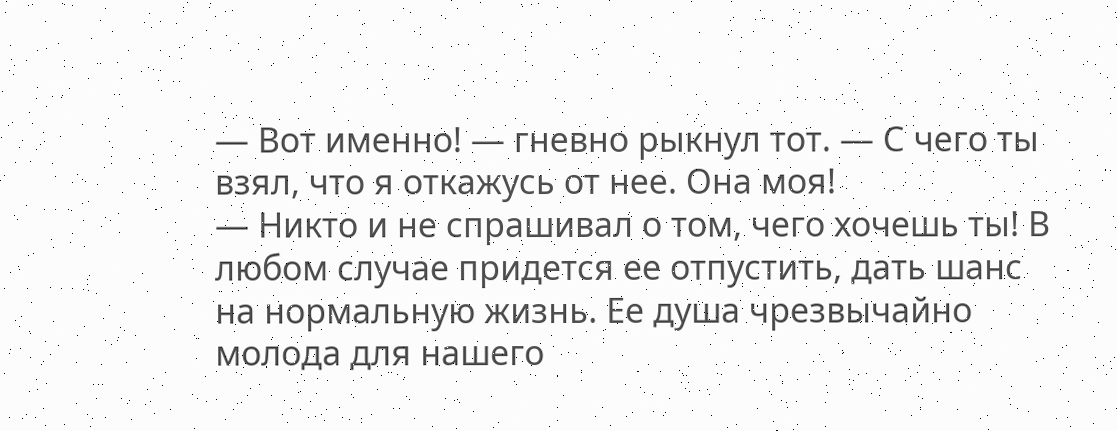— Вот именно! — гневно рыкнул тот. — С чего ты взял, что я откажусь от нее. Она моя!
— Никто и не спрашивал о том, чего хочешь ты! В любом случае придется ее отпустить, дать шанс на нормальную жизнь. Ее душа чрезвычайно молода для нашего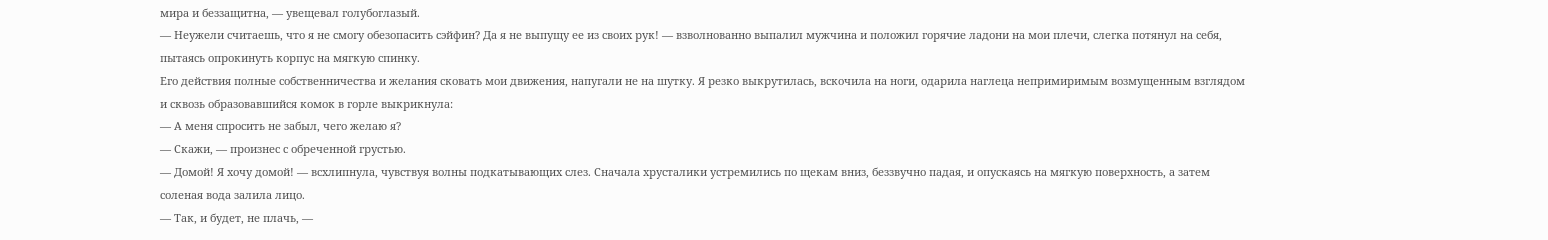мира и беззащитна, — увещевал голубоглазый.
— Неужели считаешь, что я не смогу обезопасить сэйфин? Да я не выпущу ее из своих рук! — взволнованно выпалил мужчина и положил горячие ладони на мои плечи, слегка потянул на себя, пытаясь опрокинуть корпус на мягкую спинку.
Его действия полные собственничества и желания сковать мои движения, напугали не на шутку. Я резко выкрутилась, вскочила на ноги, одарила наглеца непримиримым возмущенным взглядом и сквозь образовавшийся комок в горле выкрикнула:
— А меня спросить не забыл, чего желаю я?
— Скажи, — произнес с обреченной грустью.
— Домой! Я хочу домой! — всхлипнула, чувствуя волны подкатывающих слез. Сначала хрусталики устремились по щекам вниз, беззвучно падая, и опускаясь на мягкую поверхность, а затем соленая вода залила лицо.
— Так, и будет, не плачь, —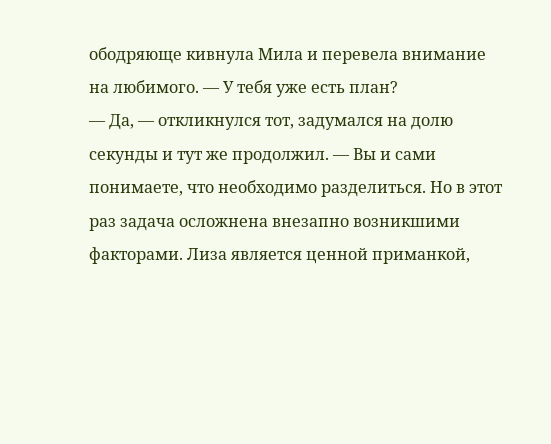ободряюще кивнула Мила и перевела внимание на любимого. — У тебя уже есть план?
— Да, — откликнулся тот, задумался на долю секунды и тут же продолжил. — Вы и сами понимаете, что необходимо разделиться. Но в этот раз задача осложнена внезапно возникшими факторами. Лиза является ценной приманкой,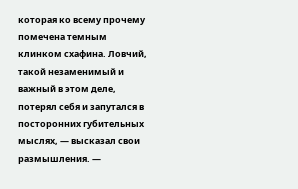которая ко всему прочему помечена темным клинком схафина. Ловчий, такой незаменимый и важный в этом деле, потерял себя и запутался в посторонних губительных мыслях, — высказал свои размышления. —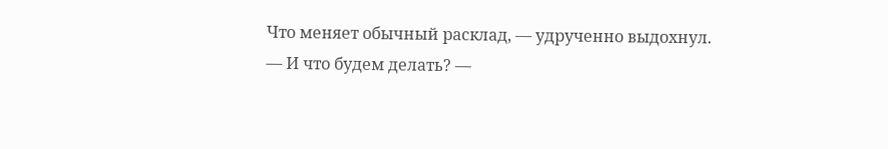Что меняет обычный расклад, — удрученно выдохнул.
— И что будем делать? —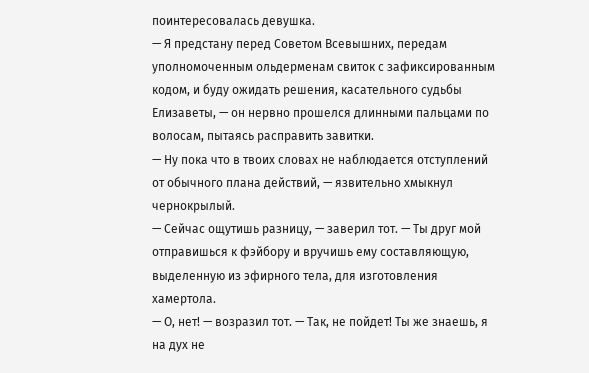поинтересовалась девушка.
— Я предстану перед Советом Всевышних, передам уполномоченным ольдерменам свиток с зафиксированным кодом, и буду ожидать решения, касательного судьбы Елизаветы, — он нервно прошелся длинными пальцами по волосам, пытаясь расправить завитки.
— Ну пока что в твоих словах не наблюдается отступлений от обычного плана действий, — язвительно хмыкнул чернокрылый.
— Сейчас ощутишь разницу, — заверил тот. — Ты друг мой отправишься к фэйбору и вручишь ему составляющую, выделенную из эфирного тела, для изготовления хамертола.
— О, нет! — возразил тот. — Так, не пойдет! Ты же знаешь, я на дух не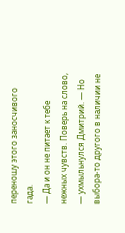переношу этого заносчивого гада.
— Да и он не питает к тебе нежных чувств. Поверь на слово, — ухмыльнулся Дмитрий. — Но выбора-то другого в наличии не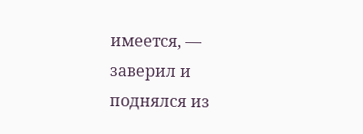имеется, — заверил и поднялся из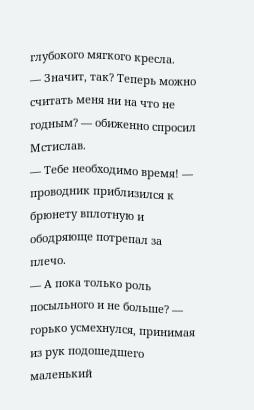глубокого мягкого кресла.
— Значит, так? Теперь можно считать меня ни на что не годным? — обиженно спросил Мстислав.
— Тебе необходимо время! — проводник приблизился к брюнету вплотную и ободряюще потрепал за плечо.
— А пока только роль посыльного и не больше? — горько усмехнулся, принимая из рук подошедшего маленький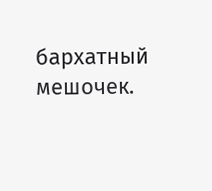бархатный мешочек.